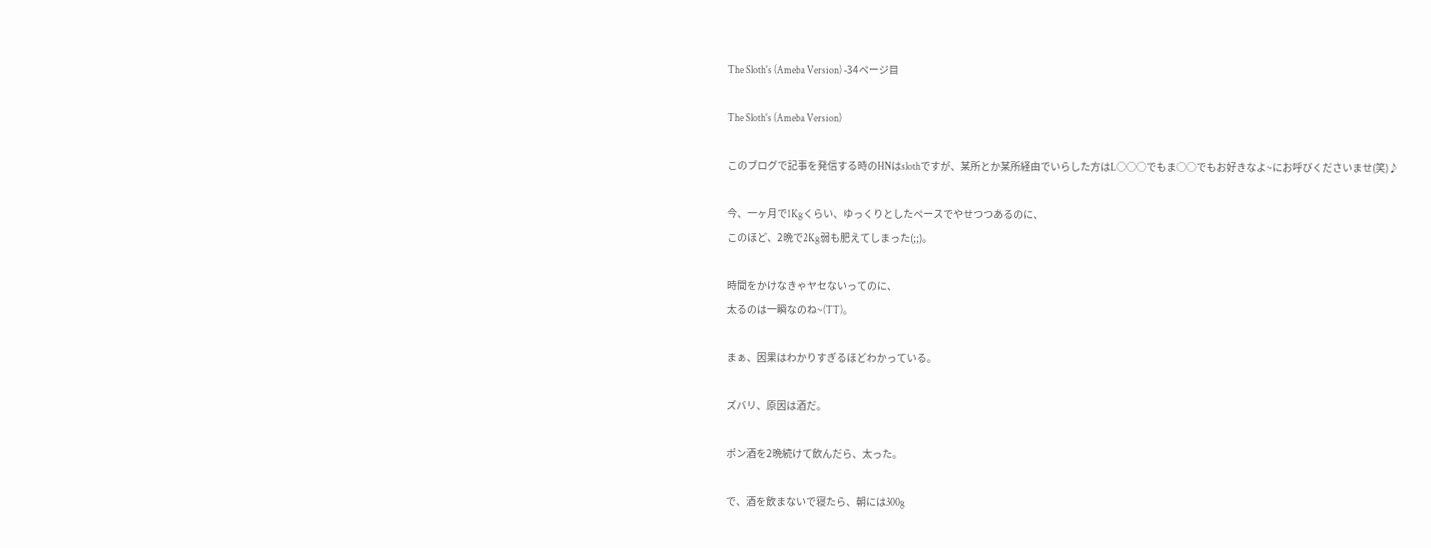The Sloth's (Ameba Version) -34ページ目

The Sloth's (Ameba Version)

このブログで記事を発信する時のHNはslothですが、某所とか某所経由でいらした方はL○○○でもま○○でもお好きなよ~にお呼びくださいませ(笑)♪

今、一ヶ月で1Kgくらい、ゆっくりとしたペースでやせつつあるのに、
このほど、2晩で2Kg弱も肥えてしまった(;;)。

時間をかけなきゃヤセないってのに、
太るのは一瞬なのね~(TT)。

まぁ、因果はわかりすぎるほどわかっている。

ズバリ、原因は酒だ。

ポン酒を2晩続けて飲んだら、太った。

で、酒を飲まないで寝たら、朝には300g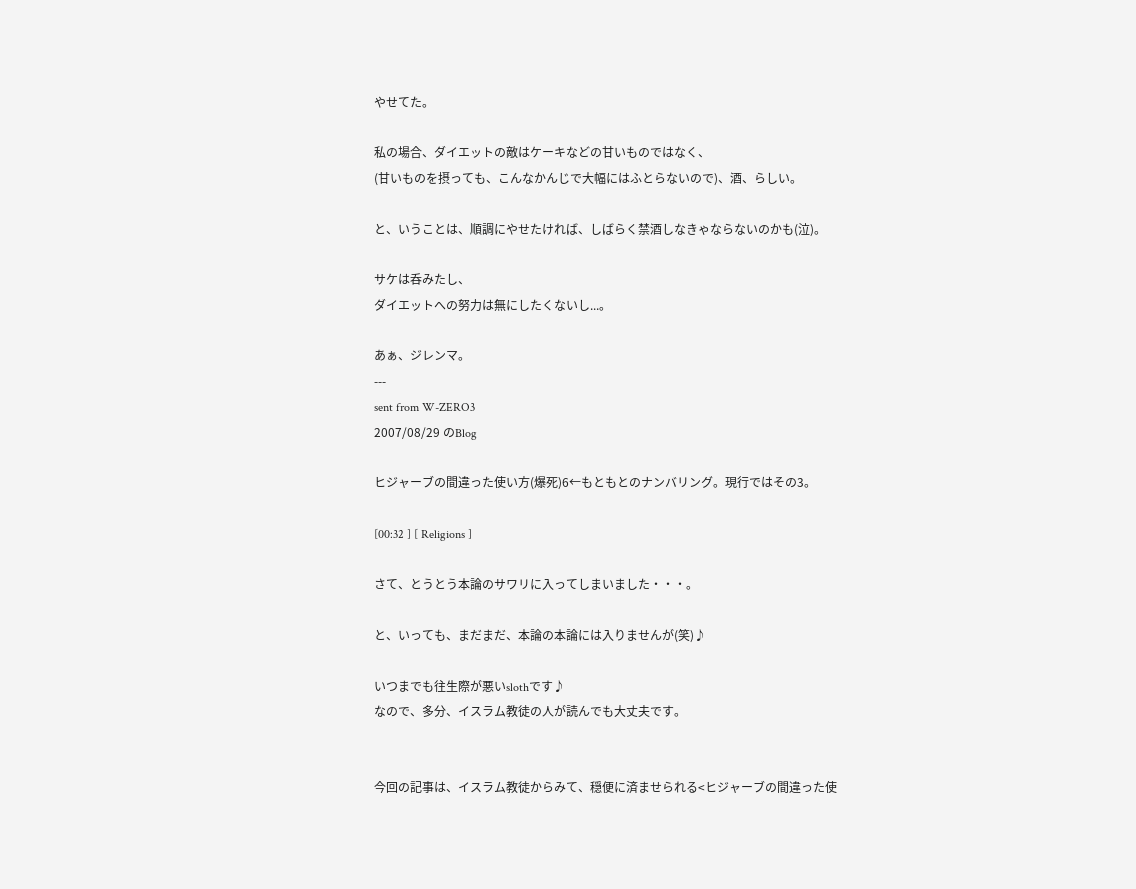やせてた。

私の場合、ダイエットの敵はケーキなどの甘いものではなく、
(甘いものを摂っても、こんなかんじで大幅にはふとらないので)、酒、らしい。

と、いうことは、順調にやせたければ、しばらく禁酒しなきゃならないのかも(泣)。

サケは呑みたし、
ダイエットへの努力は無にしたくないし...。

あぁ、ジレンマ。
---
sent from W-ZERO3
2007/08/29 のBlog

ヒジャーブの間違った使い方(爆死)6←もともとのナンバリング。現行ではその3。

[00:32 ] [ Religions ]

さて、とうとう本論のサワリに入ってしまいました・・・。

と、いっても、まだまだ、本論の本論には入りませんが(笑)♪

いつまでも往生際が悪いslothです♪
なので、多分、イスラム教徒の人が読んでも大丈夫です。


今回の記事は、イスラム教徒からみて、穏便に済ませられる<ヒジャーブの間違った使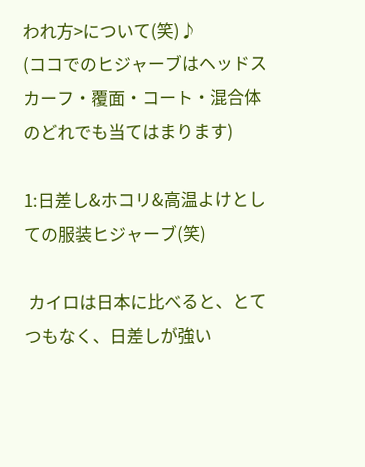われ方>について(笑)♪
(ココでのヒジャーブはヘッドスカーフ・覆面・コート・混合体のどれでも当てはまります)

1:日差し&ホコリ&高温よけとしての服装ヒジャーブ(笑)

 カイロは日本に比べると、とてつもなく、日差しが強い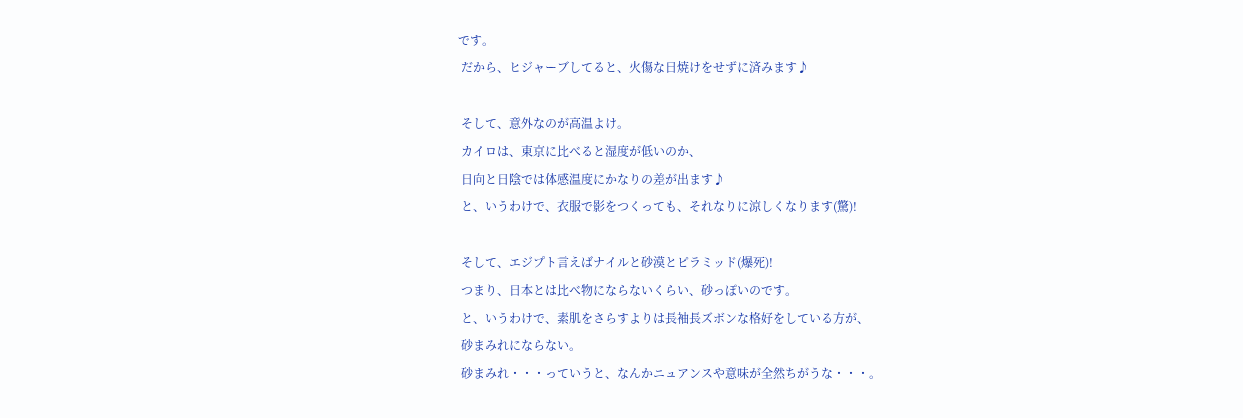です。
 だから、ヒジャーブしてると、火傷な日焼けをせずに済みます♪

 そして、意外なのが高温よけ。
 カイロは、東京に比べると湿度が低いのか、
 日向と日陰では体感温度にかなりの差が出ます♪
 と、いうわけで、衣服で影をつくっても、それなりに涼しくなります(驚)!

 そして、エジプト言えばナイルと砂漠とピラミッド(爆死)!
 つまり、日本とは比べ物にならないくらい、砂っぽいのです。
 と、いうわけで、素肌をさらすよりは長袖長ズボンな格好をしている方が、
 砂まみれにならない。
 砂まみれ・・・っていうと、なんかニュアンスや意味が全然ちがうな・・・。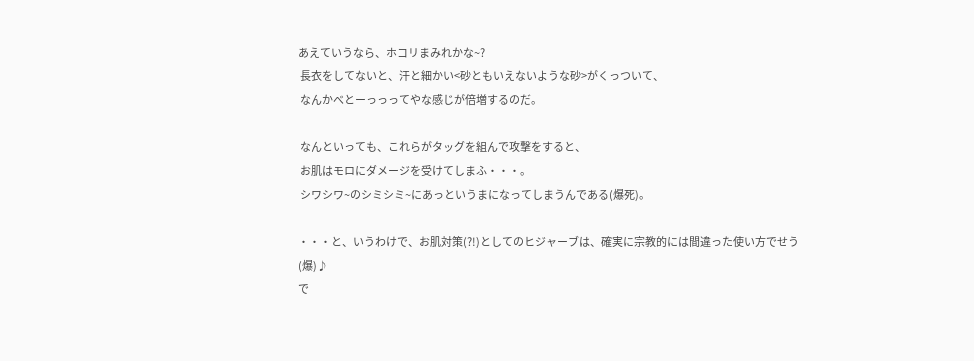あえていうなら、ホコリまみれかな~?
 長衣をしてないと、汗と細かい<砂ともいえないような砂>がくっついて、
 なんかべとーっっってやな感じが倍増するのだ。

 なんといっても、これらがタッグを組んで攻撃をすると、
 お肌はモロにダメージを受けてしまふ・・・。
 シワシワ~のシミシミ~にあっというまになってしまうんである(爆死)。

・・・と、いうわけで、お肌対策(?!)としてのヒジャーブは、確実に宗教的には間違った使い方でせう(爆)♪
で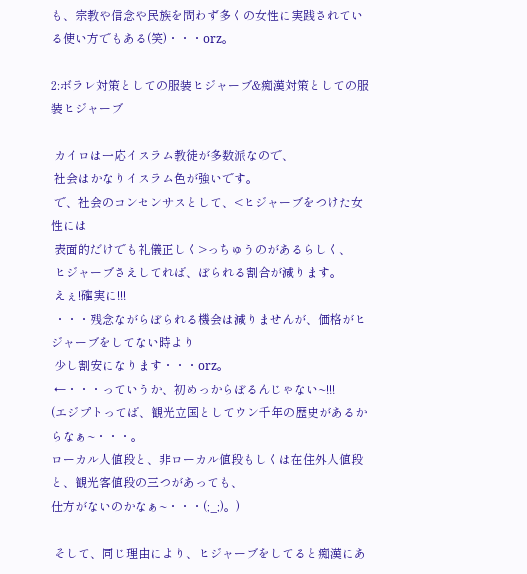も、宗教や信念や民族を問わず多くの女性に実践されている使い方でもある(笑)・・・orz。

2:ボラレ対策としての服装ヒジャーブ&痴漢対策としての服装ヒジャーブ

 カイロは一応イスラム教徒が多数派なので、
 社会はかなりイスラム色が強いです。
 で、社会のコンセンサスとして、<ヒジャーブをつけた女性には
 表面的だけでも礼儀正しく>っちゅうのがあるらしく、
 ヒジャーブさえしてれば、ぼられる割合が減ります。
 えぇ!確実に!!!
 ・・・残念ながらぼられる機会は減りませんが、価格がヒジャーブをしてない時より
 少し割安になります・・・orz。
 ←・・・っていうか、初めっからぼるんじゃない~!!!
(エジプトってば、観光立国としてウン千年の歴史があるからなぁ~・・・。
ローカル人値段と、非ローカル値段もしくは在住外人値段と、観光客値段の三つがあっても、
仕方がないのかなぁ~・・・(;_;)。)

 そして、同じ理由により、ヒジャーブをしてると痴漢にあ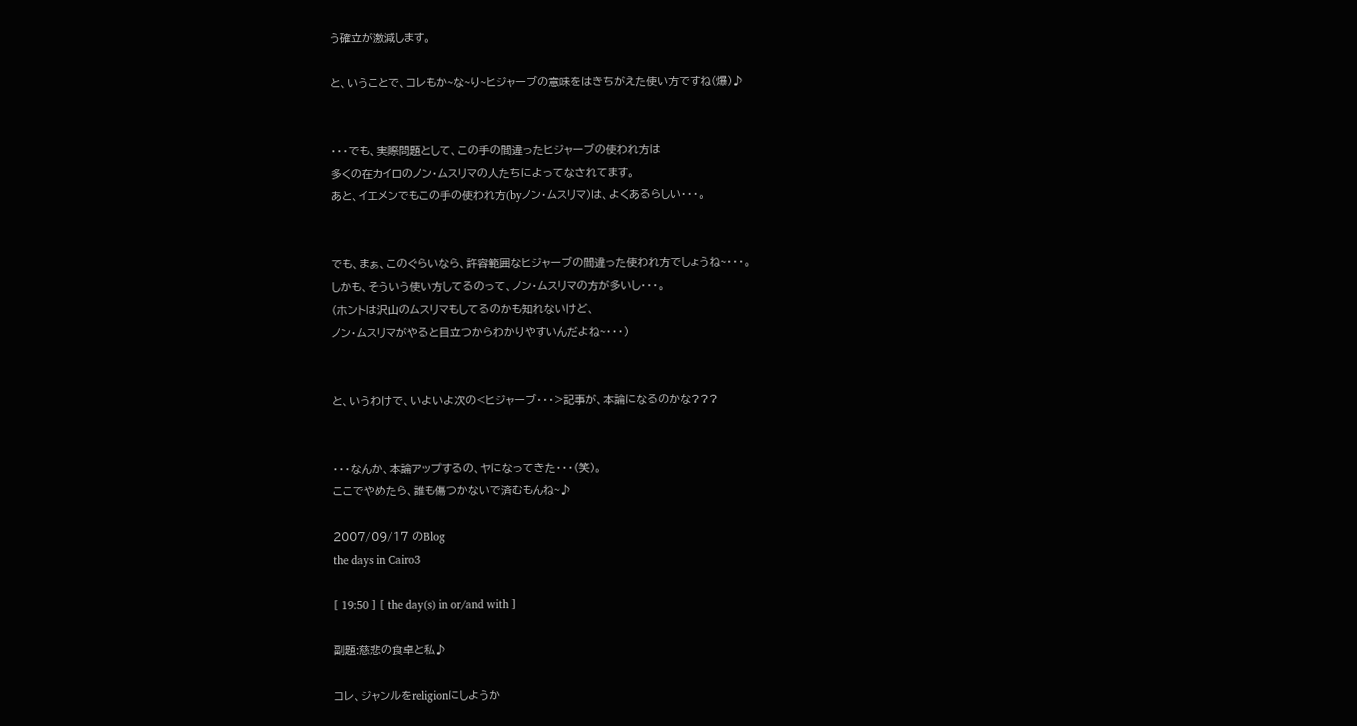う確立が激減します。

と、いうことで、コレもか~な~り~ヒジャーブの意味をはきちがえた使い方ですね(爆)♪


・・・でも、実際問題として、この手の間違ったヒジャーブの使われ方は
多くの在カイロのノン・ムスリマの人たちによってなされてます。
あと、イエメンでもこの手の使われ方(byノン・ムスリマ)は、よくあるらしい・・・。


でも、まぁ、このぐらいなら、許容範囲なヒジャーブの間違った使われ方でしょうね~・・・。
しかも、そういう使い方してるのって、ノン・ムスリマの方が多いし・・・。
(ホントは沢山のムスリマもしてるのかも知れないけど、
ノン・ムスリマがやると目立つからわかりやすいんだよね~・・・)


と、いうわけで、いよいよ次の<ヒジャーブ・・・>記事が、本論になるのかな???


・・・なんか、本論アップするの、ヤになってきた・・・(笑)。
ここでやめたら、誰も傷つかないで済むもんね~♪

2007/09/17 のBlog
the days in Cairo3

[ 19:50 ] [ the day(s) in or/and with ]

副題:慈悲の食卓と私♪

コレ、ジャンルをreligionにしようか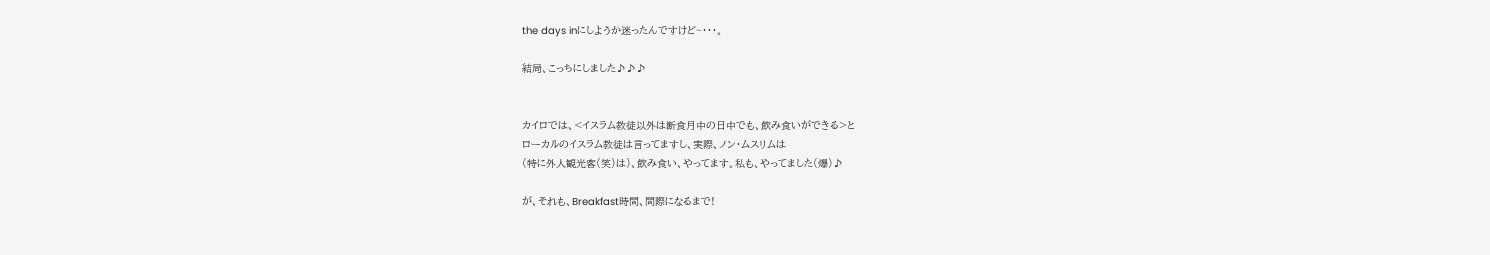the days inにしようか迷ったんですけど~・・・。

結局、こっちにしました♪♪♪


カイロでは、<イスラム教徒以外は断食月中の日中でも、飲み食いができる>と
ローカルのイスラム教徒は言ってますし、実際、ノン・ムスリムは
(特に外人観光客(笑)は)、飲み食い、やってます。私も、やってました(爆)♪

が、それも、Breakfast時間、間際になるまで!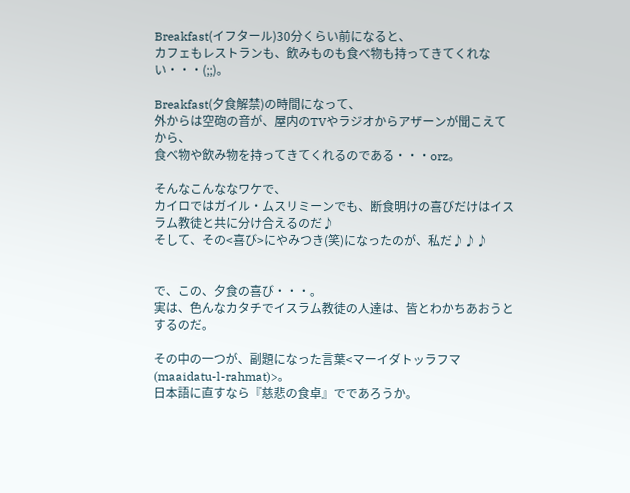Breakfast(イフタール)30分くらい前になると、
カフェもレストランも、飲みものも食べ物も持ってきてくれない・・・(;;)。

Breakfast(夕食解禁)の時間になって、
外からは空砲の音が、屋内のTVやラジオからアザーンが聞こえてから、
食べ物や飲み物を持ってきてくれるのである・・・orz。

そんなこんななワケで、
カイロではガイル・ムスリミーンでも、断食明けの喜びだけはイスラム教徒と共に分け合えるのだ♪
そして、その<喜び>にやみつき(笑)になったのが、私だ♪♪♪


で、この、夕食の喜び・・・。
実は、色んなカタチでイスラム教徒の人達は、皆とわかちあおうとするのだ。

その中の一つが、副題になった言葉<マーイダトッラフマ(maaidatu-l-rahmat)>。
日本語に直すなら『慈悲の食卓』でであろうか。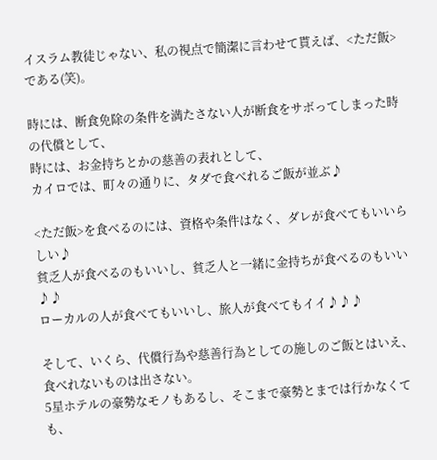イスラム教徒じゃない、私の視点で簡潔に言わせて貰えば、<ただ飯>である(笑)。

時には、断食免除の条件を満たさない人が断食をサボってしまった時の代償として、
時には、お金持ちとかの慈善の表れとして、
カイロでは、町々の通りに、タダで食べれるご飯が並ぶ♪

<ただ飯>を食べるのには、資格や条件はなく、ダレが食べてもいいらしい♪
貧乏人が食べるのもいいし、貧乏人と一緒に金持ちが食べるのもいい♪♪
ローカルの人が食べてもいいし、旅人が食べてもイイ♪♪♪

そして、いくら、代償行為や慈善行為としての施しのご飯とはいえ、食べれないものは出さない。
5星ホテルの豪勢なモノもあるし、そこまで豪勢とまでは行かなくても、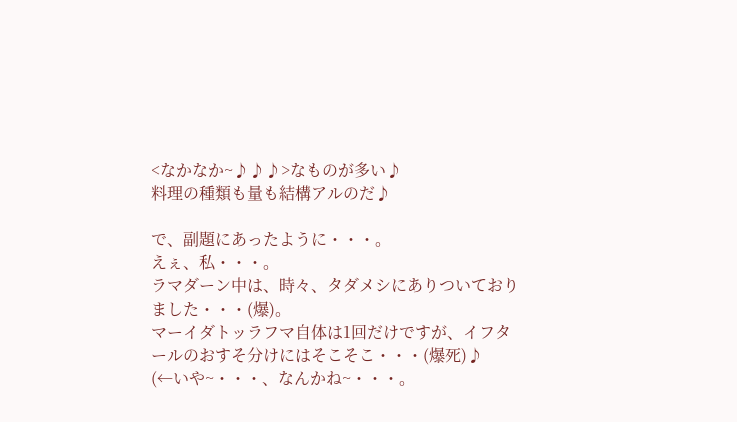<なかなか~♪♪♪>なものが多い♪
料理の種類も量も結構アルのだ♪

で、副題にあったように・・・。
えぇ、私・・・。
ラマダーン中は、時々、タダメシにありついておりました・・・(爆)。
マーイダトッラフマ自体は1回だけですが、イフタールのおすそ分けにはそこそこ・・・(爆死)♪
(←いや~・・・、なんかね~・・・。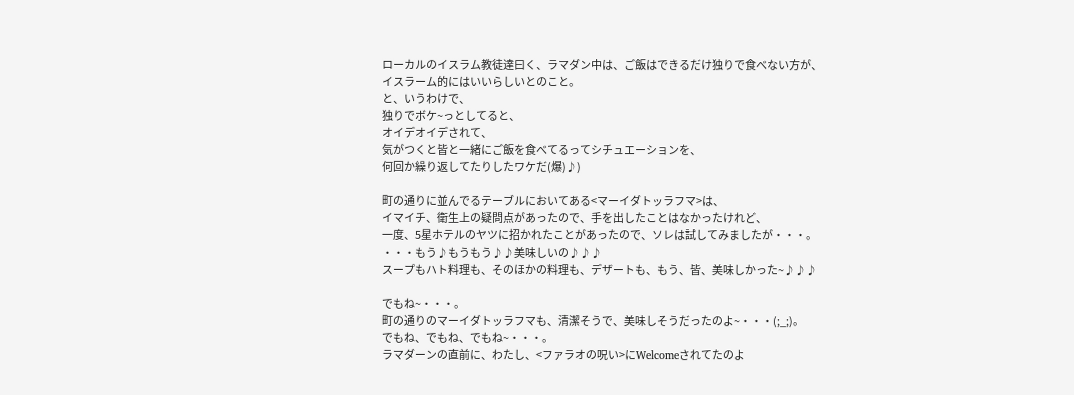ローカルのイスラム教徒達曰く、ラマダン中は、ご飯はできるだけ独りで食べない方が、
イスラーム的にはいいらしいとのこと。
と、いうわけで、
独りでボケ~っとしてると、
オイデオイデされて、
気がつくと皆と一緒にご飯を食べてるってシチュエーションを、
何回か繰り返してたりしたワケだ(爆)♪)

町の通りに並んでるテーブルにおいてある<マーイダトッラフマ>は、
イマイチ、衛生上の疑問点があったので、手を出したことはなかったけれど、
一度、5星ホテルのヤツに招かれたことがあったので、ソレは試してみましたが・・・。
・・・もう♪もうもう♪♪美味しいの♪♪♪
スープもハト料理も、そのほかの料理も、デザートも、もう、皆、美味しかった~♪♪♪

でもね~・・・。
町の通りのマーイダトッラフマも、清潔そうで、美味しそうだったのよ~・・・(;_;)。
でもね、でもね、でもね~・・・。
ラマダーンの直前に、わたし、<ファラオの呪い>にWelcomeされてたのよ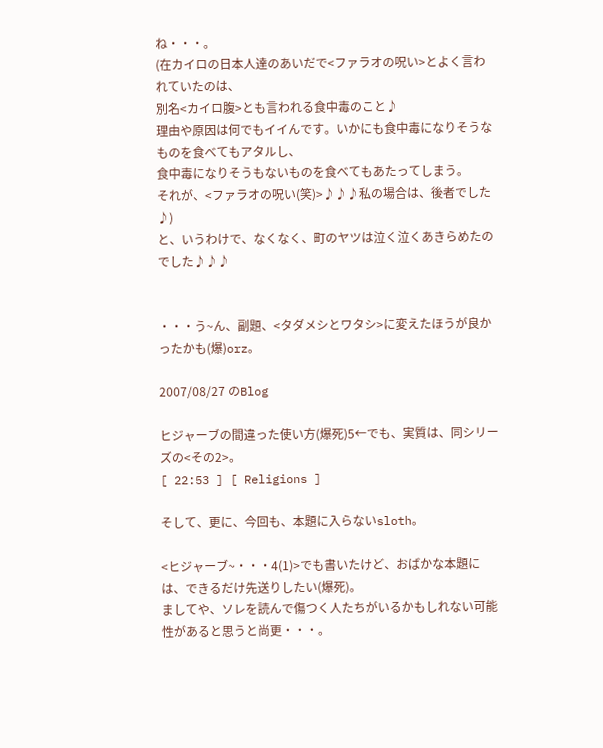ね・・・。
(在カイロの日本人達のあいだで<ファラオの呪い>とよく言われていたのは、
別名<カイロ腹>とも言われる食中毒のこと♪
理由や原因は何でもイイんです。いかにも食中毒になりそうなものを食べてもアタルし、
食中毒になりそうもないものを食べてもあたってしまう。
それが、<ファラオの呪い(笑)>♪♪♪私の場合は、後者でした♪)
と、いうわけで、なくなく、町のヤツは泣く泣くあきらめたのでした♪♪♪


・・・う~ん、副題、<タダメシとワタシ>に変えたほうが良かったかも(爆)orz。

2007/08/27 のBlog

ヒジャーブの間違った使い方(爆死)5←でも、実質は、同シリーズの<その2>。
[ 22:53 ] [ Religions ]

そして、更に、今回も、本題に入らないsloth。

<ヒジャーブ~・・・4(1)>でも書いたけど、おばかな本題には、できるだけ先送りしたい(爆死)。
ましてや、ソレを読んで傷つく人たちがいるかもしれない可能性があると思うと尚更・・・。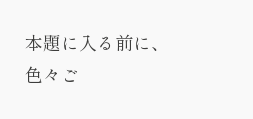本題に入る前に、色々ご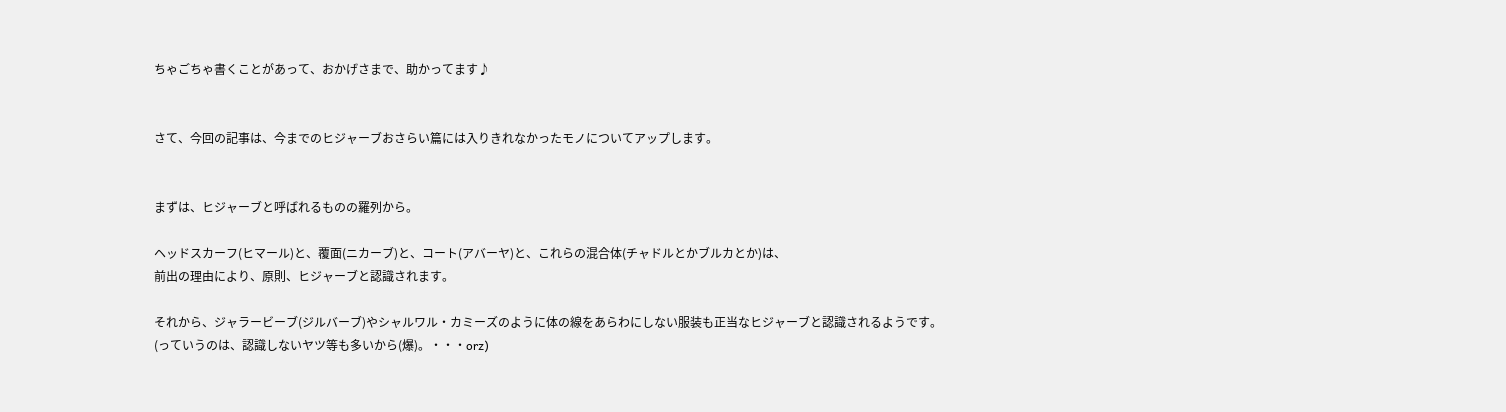ちゃごちゃ書くことがあって、おかげさまで、助かってます♪


さて、今回の記事は、今までのヒジャーブおさらい篇には入りきれなかったモノについてアップします。


まずは、ヒジャーブと呼ばれるものの羅列から。

ヘッドスカーフ(ヒマール)と、覆面(ニカーブ)と、コート(アバーヤ)と、これらの混合体(チャドルとかブルカとか)は、
前出の理由により、原則、ヒジャーブと認識されます。

それから、ジャラービーブ(ジルバーブ)やシャルワル・カミーズのように体の線をあらわにしない服装も正当なヒジャーブと認識されるようです。(っていうのは、認識しないヤツ等も多いから(爆)。・・・orz)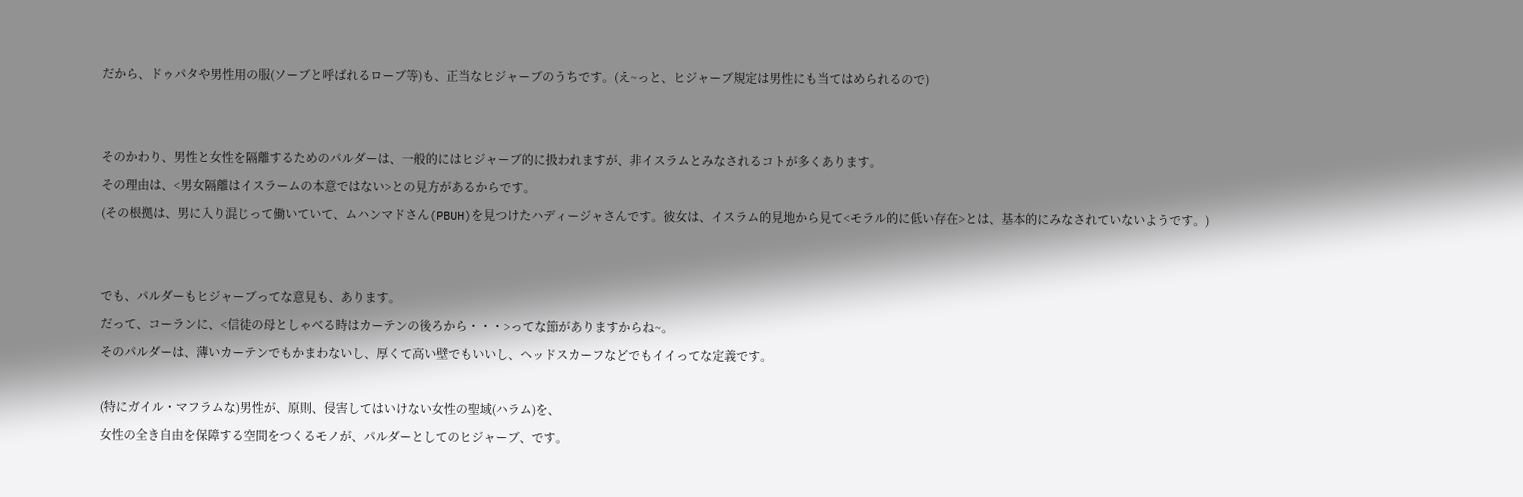だから、ドゥパタや男性用の服(ソーブと呼ばれるローブ等)も、正当なヒジャーブのうちです。(え~っと、ヒジャーブ規定は男性にも当てはめられるので)


そのかわり、男性と女性を隔離するためのパルダーは、一般的にはヒジャーブ的に扱われますが、非イスラムとみなされるコトが多くあります。
その理由は、<男女隔離はイスラームの本意ではない>との見方があるからです。
(その根拠は、男に入り混じって働いていて、ムハンマドさん(PBUH)を見つけたハディージャさんです。彼女は、イスラム的見地から見て<モラル的に低い存在>とは、基本的にみなされていないようです。)


でも、パルダーもヒジャーブってな意見も、あります。
だって、コーランに、<信徒の母としゃべる時はカーテンの後ろから・・・>ってな節がありますからね~。
そのパルダーは、薄いカーテンでもかまわないし、厚くて高い壁でもいいし、ヘッドスカーフなどでもイイってな定義です。

(特にガイル・マフラムな)男性が、原則、侵害してはいけない女性の聖域(ハラム)を、
女性の全き自由を保障する空間をつくるモノが、パルダーとしてのヒジャーブ、です。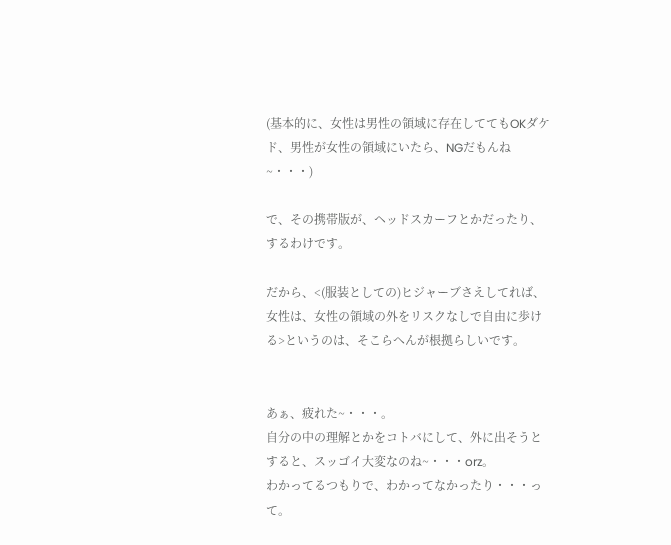(基本的に、女性は男性の領域に存在しててもOKダケド、男性が女性の領域にいたら、NGだもんね~・・・)

で、その携帯版が、ヘッドスカーフとかだったり、するわけです。

だから、<(服装としての)ヒジャーブさえしてれば、女性は、女性の領域の外をリスクなしで自由に歩ける>というのは、そこらへんが根拠らしいです。


あぁ、疲れた~・・・。
自分の中の理解とかをコトバにして、外に出そうとすると、スッゴイ大変なのね~・・・orz。
わかってるつもりで、わかってなかったり・・・って。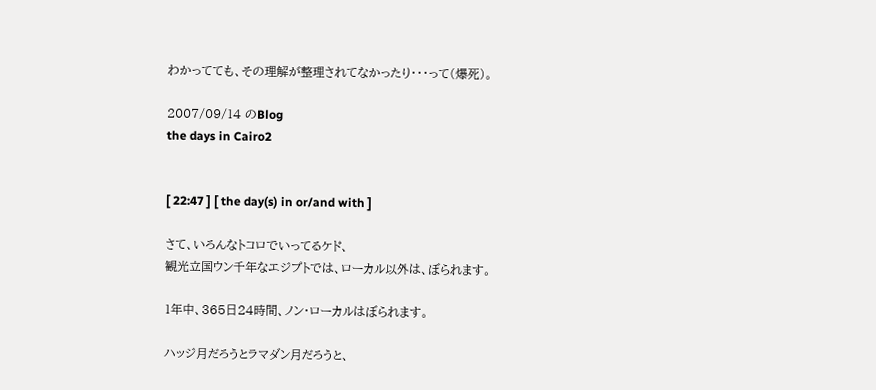わかってても、その理解が整理されてなかったり・・・って(爆死)。

2007/09/14 のBlog
the days in Cairo2


[ 22:47 ] [ the day(s) in or/and with ]

さて、いろんなトコロでいってるケド、
観光立国ウン千年なエジプトでは、ローカル以外は、ぼられます。

1年中、365日24時間、ノン・ローカルはぼられます。

ハッジ月だろうとラマダン月だろうと、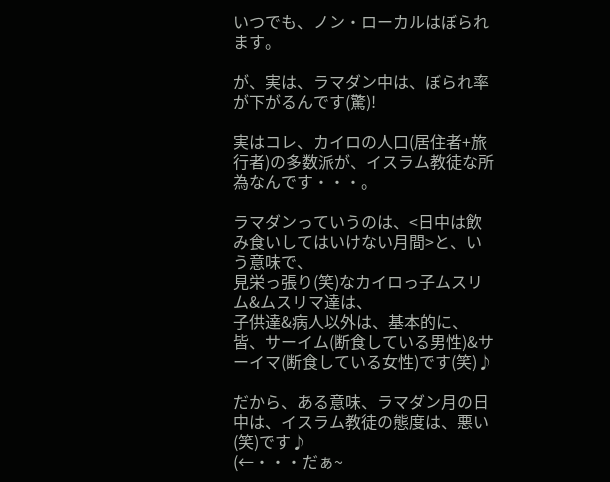いつでも、ノン・ローカルはぼられます。

が、実は、ラマダン中は、ぼられ率が下がるんです(驚)!

実はコレ、カイロの人口(居住者+旅行者)の多数派が、イスラム教徒な所為なんです・・・。

ラマダンっていうのは、<日中は飲み食いしてはいけない月間>と、いう意味で、
見栄っ張り(笑)なカイロっ子ムスリム&ムスリマ達は、
子供達&病人以外は、基本的に、皆、サーイム(断食している男性)&サーイマ(断食している女性)です(笑)♪

だから、ある意味、ラマダン月の日中は、イスラム教徒の態度は、悪い(笑)です♪
(←・・・だぁ~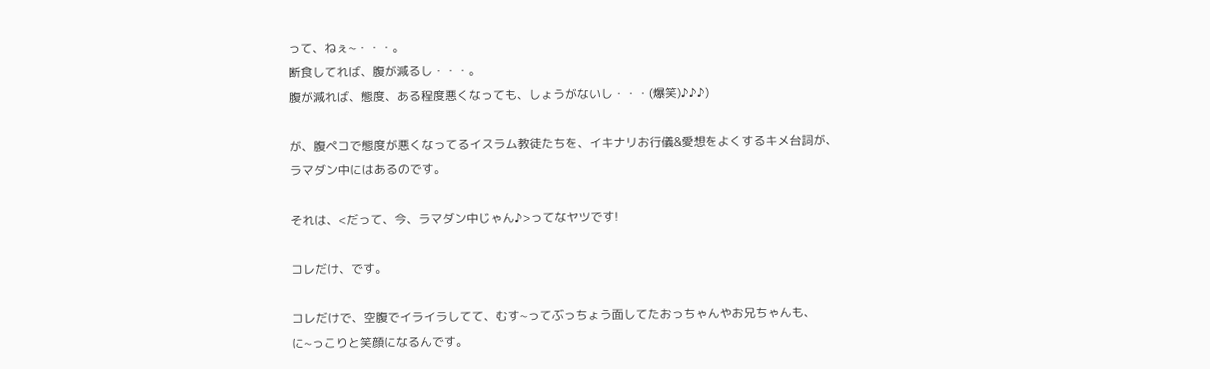って、ねぇ~・・・。
断食してれば、腹が減るし・・・。
腹が減れば、態度、ある程度悪くなっても、しょうがないし・・・(爆笑)♪♪♪)

が、腹ペコで態度が悪くなってるイスラム教徒たちを、イキナリお行儀&愛想をよくするキメ台詞が、
ラマダン中にはあるのです。

それは、<だって、今、ラマダン中じゃん♪>ってなヤツです!

コレだけ、です。

コレだけで、空腹でイライラしてて、むす~ってぶっちょう面してたおっちゃんやお兄ちゃんも、
に~っこりと笑顔になるんです。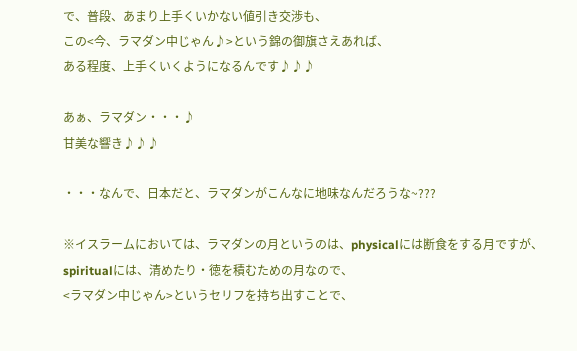で、普段、あまり上手くいかない値引き交渉も、
この<今、ラマダン中じゃん♪>という錦の御旗さえあれば、
ある程度、上手くいくようになるんです♪♪♪

あぁ、ラマダン・・・♪
甘美な響き♪♪♪

・・・なんで、日本だと、ラマダンがこんなに地味なんだろうな~???

※イスラームにおいては、ラマダンの月というのは、physicalには断食をする月ですが、
spiritualには、清めたり・徳を積むための月なので、
<ラマダン中じゃん>というセリフを持ち出すことで、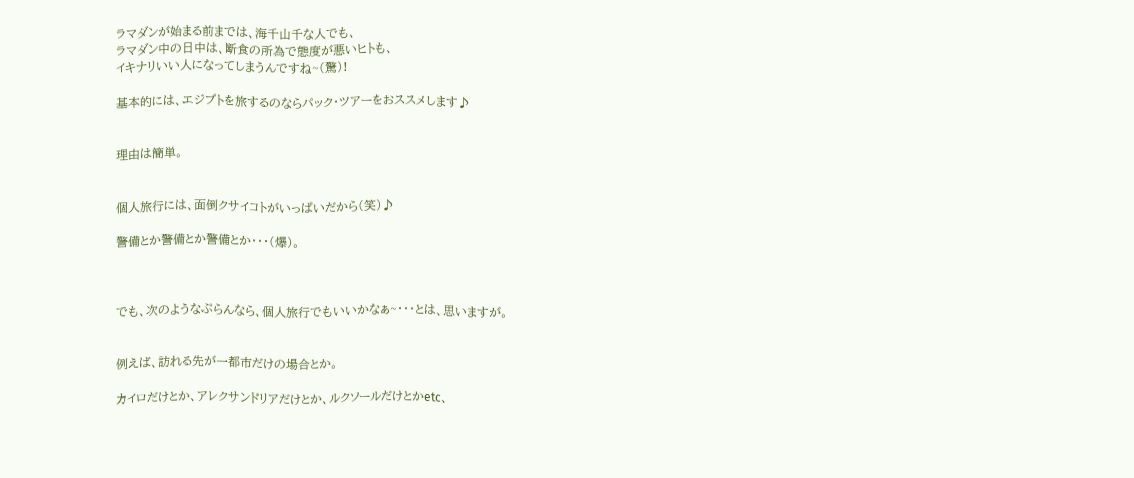ラマダンが始まる前までは、海千山千な人でも、
ラマダン中の日中は、断食の所為で態度が悪いヒトも、
イキナリいい人になってしまうんですね~(驚)!

基本的には、エジプトを旅するのならパック・ツアーをおススメします♪


理由は簡単。


個人旅行には、面倒クサイコトがいっぱいだから(笑)♪

警備とか警備とか警備とか・・・(爆)。



でも、次のようなぷらんなら、個人旅行でもいいかなぁ~・・・とは、思いますが。


例えば、訪れる先が一都市だけの場合とか。

カイロだけとか、アレクサンドリアだけとか、ルクソールだけとかetc、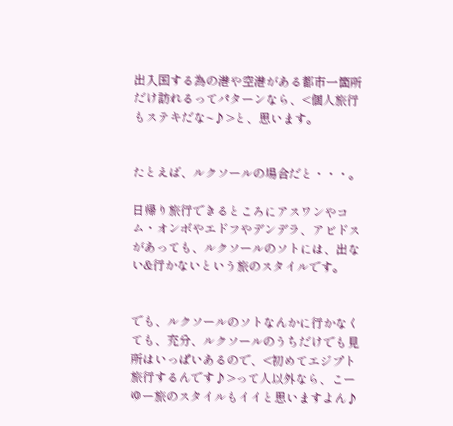出入国する為の港や空港がある都市一箇所だけ訪れるってパターンなら、<個人旅行もステキだな~♪>と、思います。


たとえば、ルクソールの場合だと・・・。

日帰り旅行できるところにアスワンやコム・オンボやエドフやデンデラ、アビドスがあっても、ルクソールのソトには、出ない&行かないという旅のスタイルです。


でも、ルクソールのソトなんかに行かなくても、充分、ルクソールのうちだけでも見所はいっぱいあるので、<初めてエジプト旅行するんです♪>って人以外なら、こーゆー旅のスタイルもイイと思いますよん♪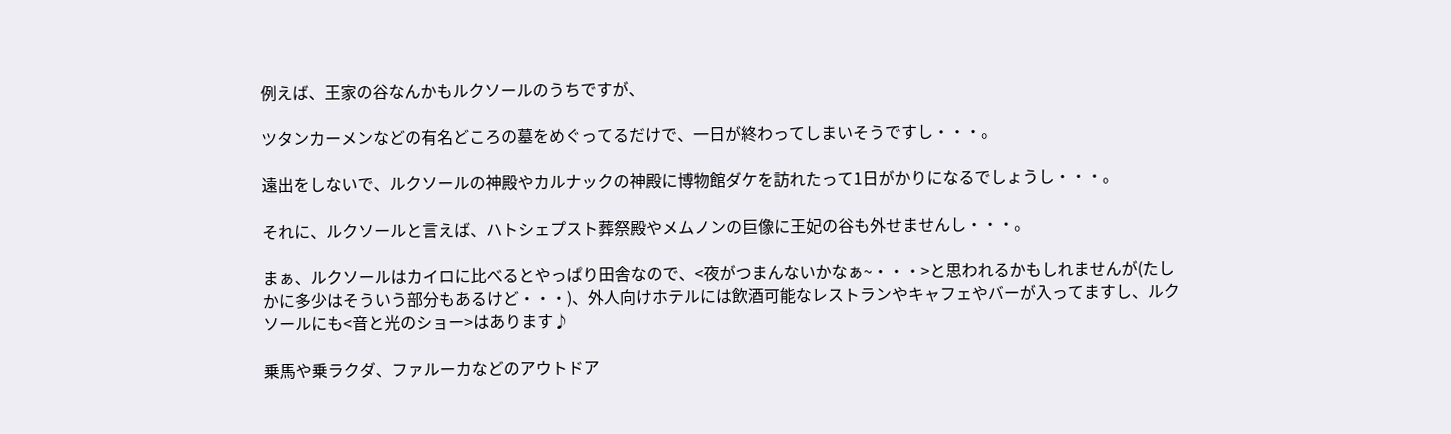例えば、王家の谷なんかもルクソールのうちですが、

ツタンカーメンなどの有名どころの墓をめぐってるだけで、一日が終わってしまいそうですし・・・。

遠出をしないで、ルクソールの神殿やカルナックの神殿に博物館ダケを訪れたって1日がかりになるでしょうし・・・。

それに、ルクソールと言えば、ハトシェプスト葬祭殿やメムノンの巨像に王妃の谷も外せませんし・・・。

まぁ、ルクソールはカイロに比べるとやっぱり田舎なので、<夜がつまんないかなぁ~・・・>と思われるかもしれませんが(たしかに多少はそういう部分もあるけど・・・)、外人向けホテルには飲酒可能なレストランやキャフェやバーが入ってますし、ルクソールにも<音と光のショー>はあります♪

乗馬や乗ラクダ、ファルーカなどのアウトドア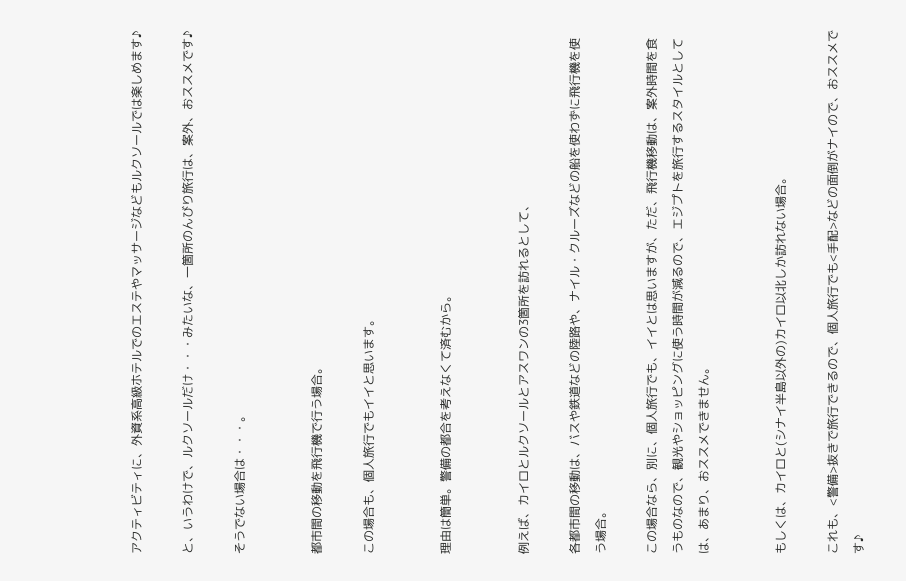アクティビティに、外資系高級ホテルでのエステやマッサージなどもルクソールでは楽しめます♪

と、いうわけで、ルクソールだけ・・・みたいな、一箇所のんびり旅行は、案外、おススメです♪

そうでない場合は・・・。


都市間の移動を飛行機で行う場合。

この場合も、個人旅行でもイイと思います。


理由は簡単。警備の都合を考えなくて済むから。


例えば、カイロとルクソールとアスワンの3箇所を訪れるとして、

各都市間の移動は、バスや鉄道などの陸路や、ナイル・クルーズなどの船を使わずに飛行機を使う場合。

この場合なら、別に、個人旅行でも、イイとは思いますが、ただ、飛行機移動は、案外時間を食うものなので、観光やショッピングに使う時間が減るので、エジプトを旅行するスタイルとしては、あまり、おススメできません。


もしくは、カイロと(シナイ半島以外の)カイロ以北しか訪れない場合。

これも、<警備>抜きで旅行できるので、個人旅行でも<手配>などの面倒がナイので、おススメです♪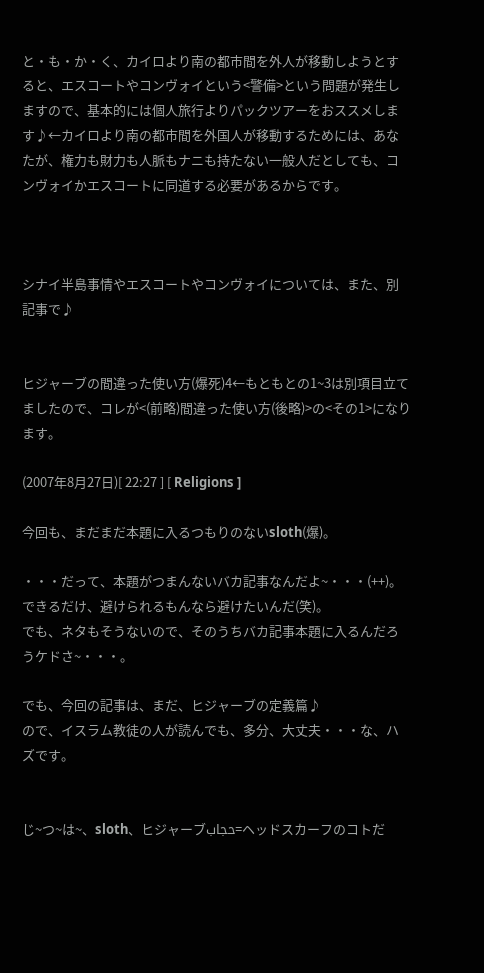と・も・か・く、カイロより南の都市間を外人が移動しようとすると、エスコートやコンヴォイという<警備>という問題が発生しますので、基本的には個人旅行よりパックツアーをおススメします♪←カイロより南の都市間を外国人が移動するためには、あなたが、権力も財力も人脈もナニも持たない一般人だとしても、コンヴォイかエスコートに同道する必要があるからです。



シナイ半島事情やエスコートやコンヴォイについては、また、別記事で♪


ヒジャーブの間違った使い方(爆死)4←もともとの1~3は別項目立てましたので、コレが<(前略)間違った使い方(後略)>の<その1>になります。

(2007年8月27日)[ 22:27 ] [ Religions ]

今回も、まだまだ本題に入るつもりのないsloth(爆)。

・・・だって、本題がつまんないバカ記事なんだよ~・・・(++)。
できるだけ、避けられるもんなら避けたいんだ(笑)。
でも、ネタもそうないので、そのうちバカ記事本題に入るんだろうケドさ~・・・。

でも、今回の記事は、まだ、ヒジャーブの定義篇♪
ので、イスラム教徒の人が読んでも、多分、大丈夫・・・な、ハズです。


じ~つ~は~、sloth、ヒジャーブحجاب=ヘッドスカーフのコトだ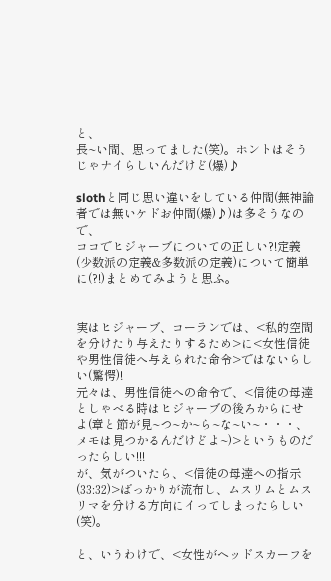と、
長~い間、思ってました(笑)。ホントはそうじゃナイらしいんだけど(爆)♪

slothと同じ思い違いをしている仲間(無神論者では無いケドお仲間(爆)♪)は多そうなので、
ココでヒジャーブについての正しい?!定義(少数派の定義&多数派の定義)について簡単に(?!)まとめてみようと思ふ。


実はヒジャーブ、コーランでは、<私的空間を分けたり与えたりするため>に<女性信徒や男性信徒へ与えられた命令>ではないらしい(驚愕)!
元々は、男性信徒への命令で、<信徒の母達としゃべる時はヒジャーブの後ろからにせよ(章と節が見~つ~か~ら~な~い~・・・、メモは見つかるんだけどよ~)>というものだったらしい!!!
が、気がついたら、<信徒の母達への指示(33:32)>ばっかりが流布し、ムスリムとムスリマを分ける方向にイってしまったらしい(笑)。

と、いうわけで、<女性がヘッドスカーフを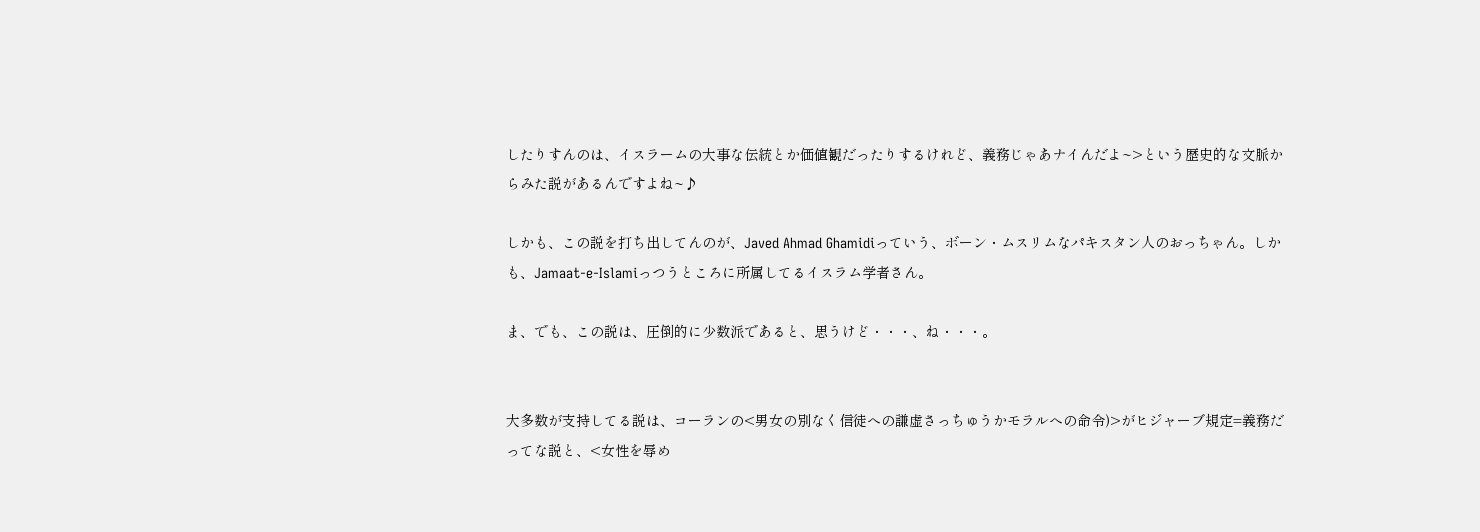したりすんのは、イスラームの大事な伝統とか価値観だったりするけれど、義務じゃあナイんだよ~>という歴史的な文脈からみた説があるんですよね~♪

しかも、この説を打ち出してんのが、Javed Ahmad Ghamidiっていう、ボーン・ムスリムなパキスタン人のおっちゃん。しかも、Jamaat-e-Islamiっつうところに所属してるイスラム学者さん。

ま、でも、この説は、圧倒的に少数派であると、思うけど・・・、ね・・・。


大多数が支持してる説は、コーランの<男女の別なく信徒への謙虚さっちゅうかモラルへの命令)>がヒジャーブ規定=義務だってな説と、<女性を辱め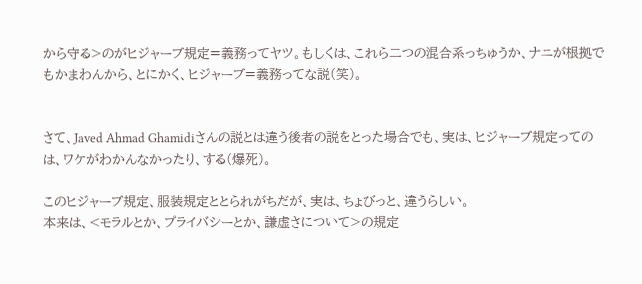から守る>のがヒジャーブ規定=義務ってヤツ。もしくは、これら二つの混合系っちゅうか、ナニが根拠でもかまわんから、とにかく、ヒジャーブ=義務ってな説(笑)。


さて、Javed Ahmad Ghamidiさんの説とは違う後者の説をとった場合でも、実は、ヒジャーブ規定ってのは、ワケがわかんなかったり、する(爆死)。

このヒジャーブ規定、服装規定ととられがちだが、実は、ちょびっと、違うらしい。
本来は、<モラルとか、プライバシーとか、謙虚さについて>の規定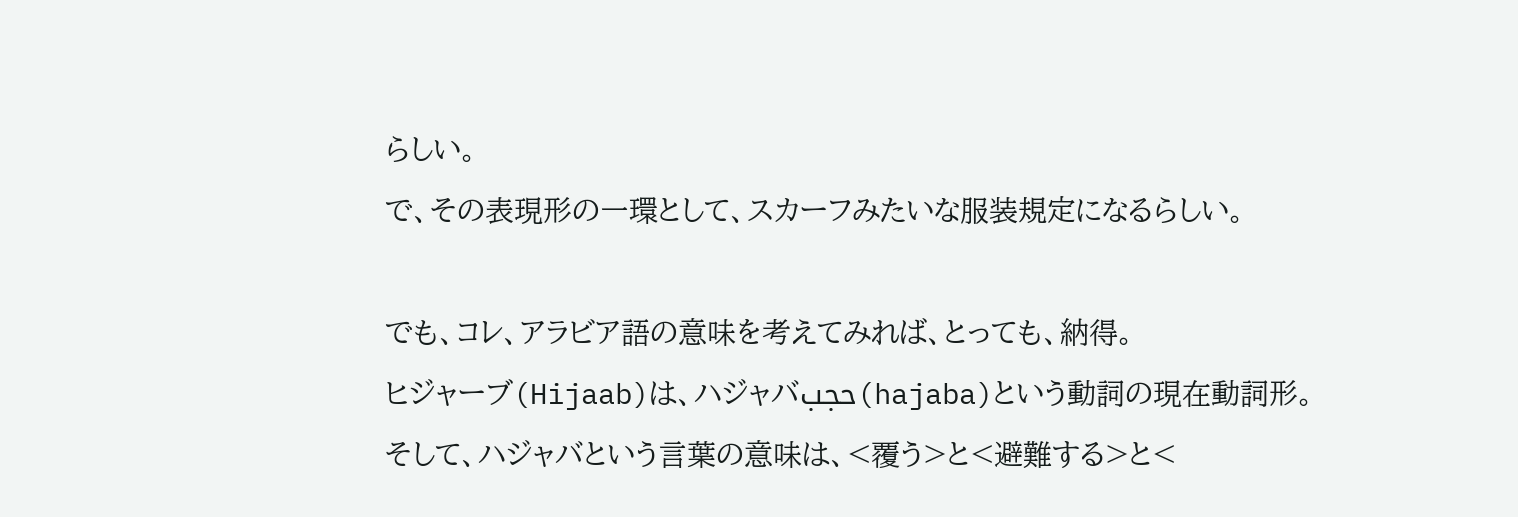らしい。
で、その表現形の一環として、スカーフみたいな服装規定になるらしい。

でも、コレ、アラビア語の意味を考えてみれば、とっても、納得。
ヒジャーブ(Hijaab)は、ハジャバحجب(hajaba)という動詞の現在動詞形。
そして、ハジャバという言葉の意味は、<覆う>と<避難する>と<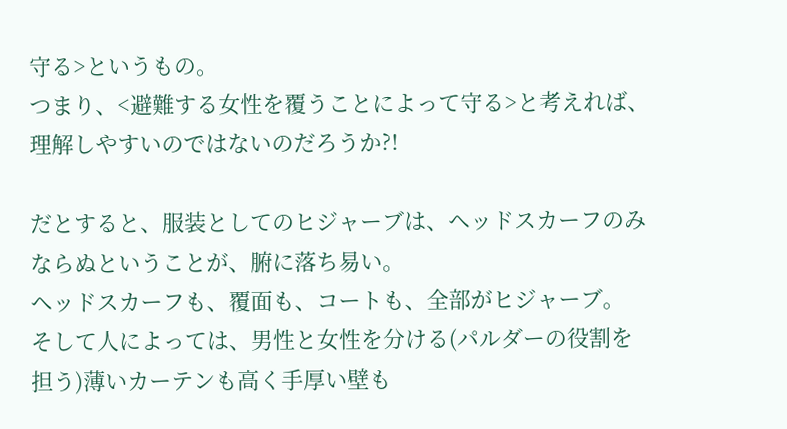守る>というもの。
つまり、<避難する女性を覆うことによって守る>と考えれば、理解しやすいのではないのだろうか?!

だとすると、服装としてのヒジャーブは、ヘッドスカーフのみならぬということが、腑に落ち易い。
ヘッドスカーフも、覆面も、コートも、全部がヒジャーブ。
そして人によっては、男性と女性を分ける(パルダーの役割を担う)薄いカーテンも高く手厚い壁も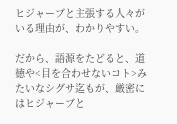ヒジャーブと主張する人々がいる理由が、わかりやすい。

だから、語源をたどると、道徳や<目を合わせないコト>みたいなシグサ迄もが、厳密にはヒジャーブと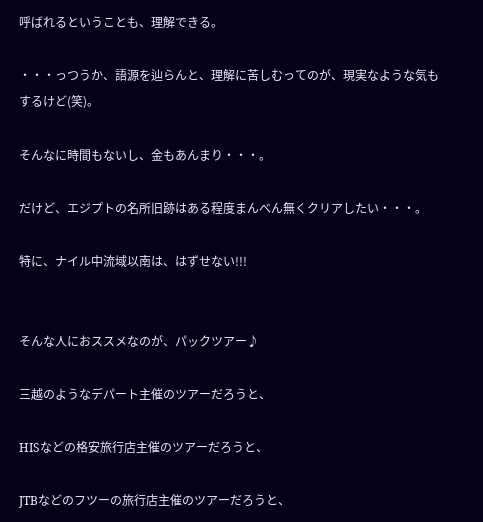呼ばれるということも、理解できる。

・・・っつうか、語源を辿らんと、理解に苦しむってのが、現実なような気もするけど(笑)。

そんなに時間もないし、金もあんまり・・・。

だけど、エジプトの名所旧跡はある程度まんべん無くクリアしたい・・・。

特に、ナイル中流域以南は、はずせない!!!


そんな人におススメなのが、パックツアー♪

三越のようなデパート主催のツアーだろうと、

HISなどの格安旅行店主催のツアーだろうと、

JTBなどのフツーの旅行店主催のツアーだろうと、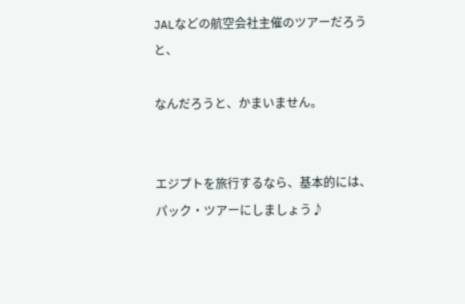JALなどの航空会社主催のツアーだろうと、

なんだろうと、かまいません。


エジプトを旅行するなら、基本的には、パック・ツアーにしましょう♪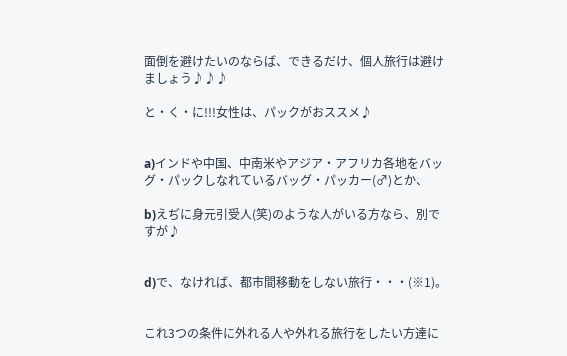面倒を避けたいのならば、できるだけ、個人旅行は避けましょう♪♪♪

と・く・に!!!女性は、パックがおススメ♪


a)インドや中国、中南米やアジア・アフリカ各地をバッグ・パックしなれているバッグ・パッカー(♂)とか、

b)えぢに身元引受人(笑)のような人がいる方なら、別ですが♪


d)で、なければ、都市間移動をしない旅行・・・(※1)。


これ3つの条件に外れる人や外れる旅行をしたい方達に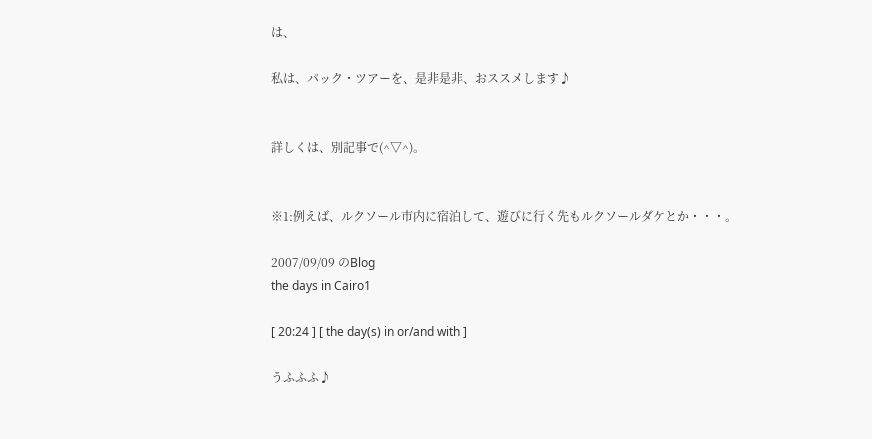は、

私は、パック・ツアーを、是非是非、おススメします♪


詳しくは、別記事で(^▽^)。


※1:例えば、ルクソール市内に宿泊して、遊びに行く先もルクソールダケとか・・・。

2007/09/09 のBlog
the days in Cairo1

[ 20:24 ] [ the day(s) in or/and with ]

うふふふ♪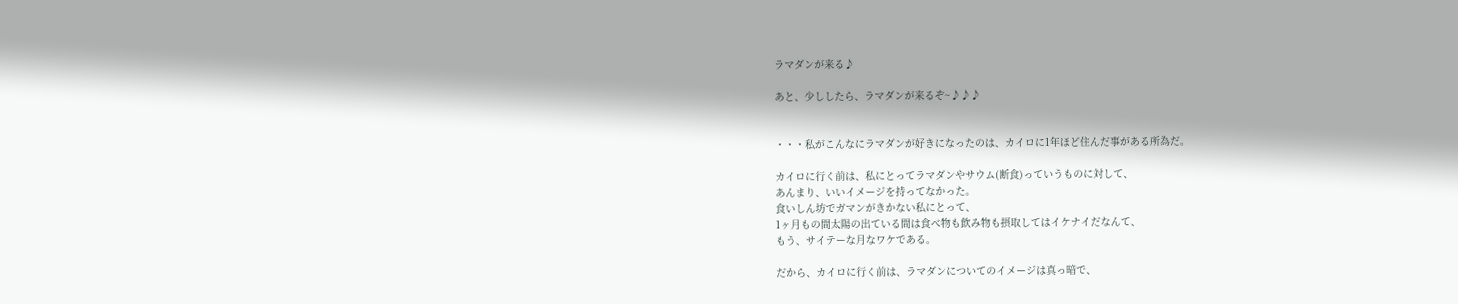ラマダンが来る♪

あと、少ししたら、ラマダンが来るぞ~♪♪♪


・・・私がこんなにラマダンが好きになったのは、カイロに1年ほど住んだ事がある所為だ。

カイロに行く前は、私にとってラマダンやサウム(断食)っていうものに対して、
あんまり、いいイメージを持ってなかった。
食いしん坊でガマンがきかない私にとって、
1ヶ月もの間太陽の出ている間は食べ物も飲み物も摂取してはイケナイだなんて、
もう、サイテーな月なワケである。

だから、カイロに行く前は、ラマダンについてのイメージは真っ暗で、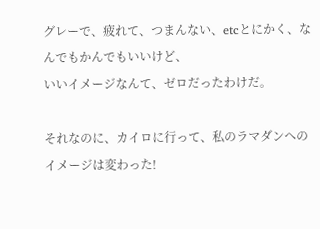グレーで、疲れて、つまんない、etcとにかく、なんでもかんでもいいけど、
いいイメージなんて、ゼロだったわけだ。

それなのに、カイロに行って、私のラマダンへのイメージは変わった!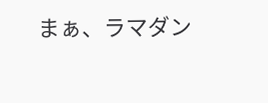まぁ、ラマダン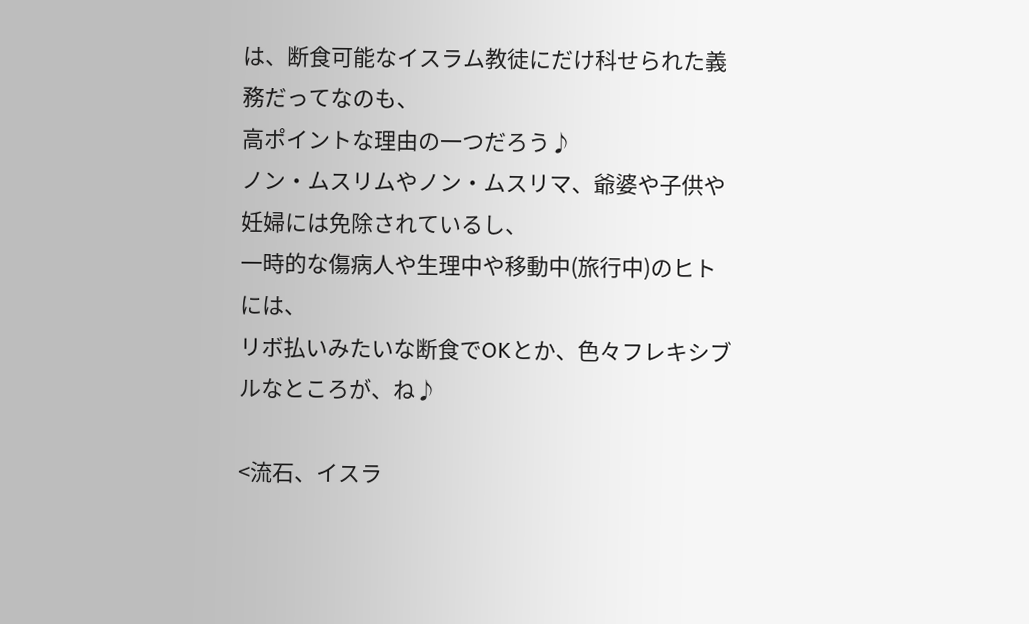は、断食可能なイスラム教徒にだけ科せられた義務だってなのも、
高ポイントな理由の一つだろう♪
ノン・ムスリムやノン・ムスリマ、爺婆や子供や妊婦には免除されているし、
一時的な傷病人や生理中や移動中(旅行中)のヒトには、
リボ払いみたいな断食でOKとか、色々フレキシブルなところが、ね♪

<流石、イスラ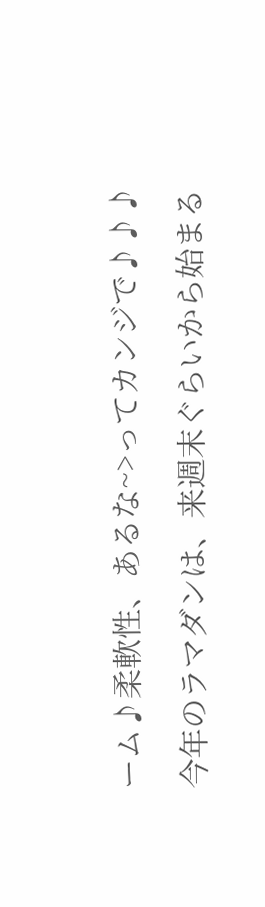ーム♪柔軟性、あるな~>ってカンジで♪♪♪

今年のラマダンは、来週末ぐらいから始まる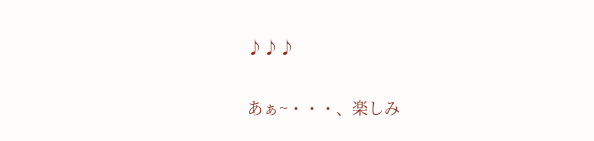♪♪♪

あぁ~・・・、楽しみ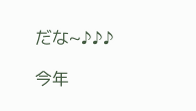だな~♪♪♪

今年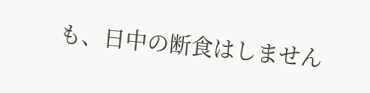も、日中の断食はしません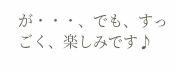が・・・、でも、すっごく、楽しみです♪